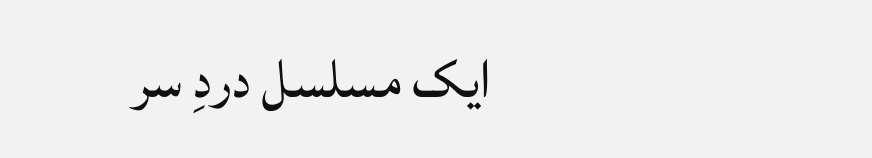ایک مسلسل دردِ سر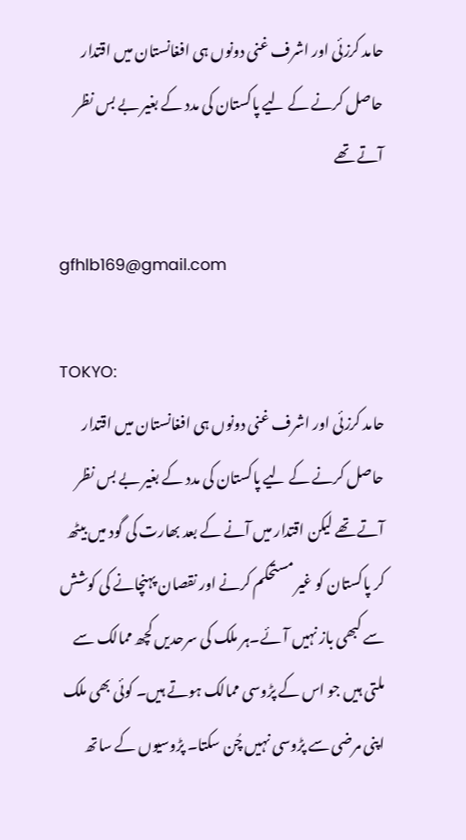حامد کرزئی اور اشرف غنی دونوں ہی افغانستان میں اقتدار حاصل کرنے کے لیے پاکستان کی مدد کے بغیر بے بس نظر آتے تھے

gfhlb169@gmail.com

TOKYO:
حامد کرزئی اور اشرف غنی دونوں ہی افغانستان میں اقتدار حاصل کرنے کے لیے پاکستان کی مدد کے بغیر بے بس نظر آتے تھے لیکن اقتدار میں آنے کے بعد بھارت کی گود میں بیٹھ کر پاکستان کو غیر مستحکم کرنے اور نقصان پہنچانے کی کوشش سے کبھی باز نہیں آئے۔ہر ملک کی سرحدیں کچھ ممالک سے ملتی ہیں جو اس کے پڑوسی ممالک ہوتے ہیں۔ کوئی بھی ملک اپنی مرضی سے پڑوسی نہیں چُن سکتا۔ پڑوسیوں کے ساتھ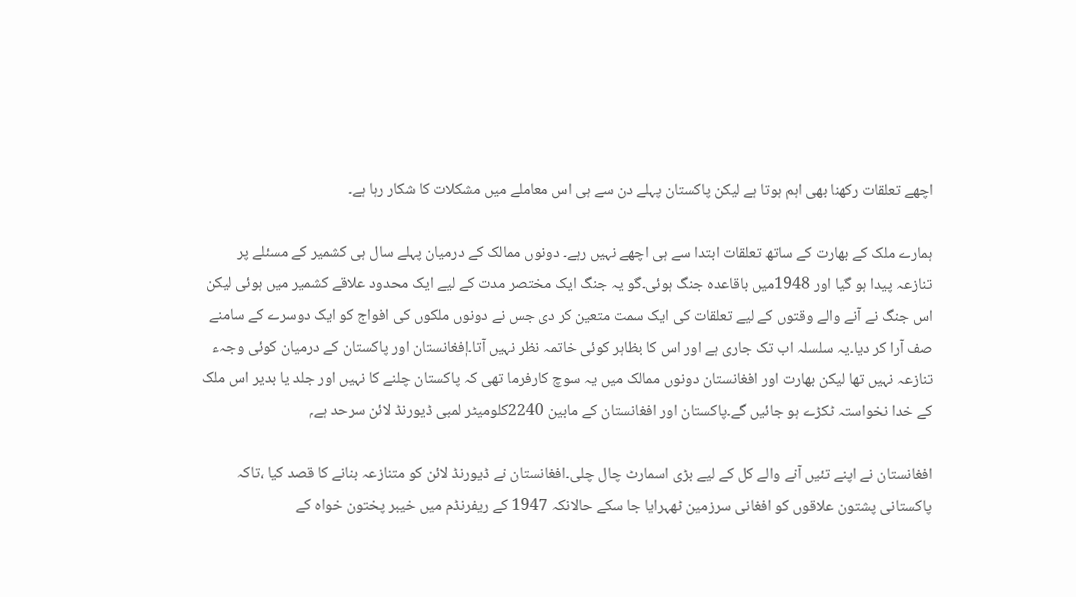اچھے تعلقات رکھنا بھی اہم ہوتا ہے لیکن پاکستان پہلے دن سے ہی اس معاملے میں مشکلات کا شکار رہا ہے۔

ہمارے ملک کے بھارت کے ساتھ تعلقات ابتدا سے ہی اچھے نہیں رہے۔ دونوں ممالک کے درمیان پہلے سال ہی کشمیر کے مسئلے پر تنازعہ پیدا ہو گیا اور 1948میں باقاعدہ جنگ ہوئی۔گو یہ جنگ ایک مختصر مدت کے لیے ایک محدود علاقے کشمیر میں ہوئی لیکن اس جنگ نے آنے والے وقتوں کے لیے تعلقات کی ایک سمت متعین کر دی جس نے دونوں ملکوں کی افواج کو ایک دوسرے کے سامنے صف آرا کر دیا۔یہ سلسلہ اب تک جاری ہے اور اس کا بظاہر کوئی خاتمہ نظر نہیں آتا۔اٖفغانستان اور پاکستان کے درمیان کوئی وجہء تنازعہ نہیں تھا لیکن بھارت اور افغانستان دونوں ممالک میں یہ سوچ کارفرما تھی کہ پاکستان چلنے کا نہیں اور جلد یا بدیر اس ملک کے خدا نخواستہ ٹکڑے ہو جائیں گے۔پاکستان اور افغانستان کے مابین 2240کلومیٹر لمبی ڈیورنڈ لائن سرحد ہے۔ٖ

افغانستان نے اپنے تئیں آنے والے کل کے لیے بڑی اسمارٹ چال چلی۔افغانستان نے ڈیورنڈ لائن کو متنازعہ بنانے کا قصد کیا ،تاکہ پاکستانی پشتون علاقوں کو افغانی سرزمین ٹھہرایا جا سکے حالانکہ 1947 کے ریفرنڈم میں خیبر پختون خواہ کے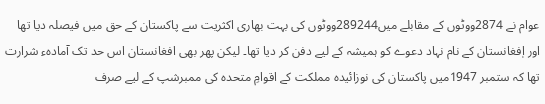عوام نے 2874ووٹوں کے مقابلے میں289244ووٹوں کی بہت بھاری اکثریت سے پاکستان کے حق میں فیصلہ دیا تھا اور اٖفغانستان کے نام نہاد دعوے کو ہمیشہ کے لیے دفن کر دیا تھا۔ لیکن پھر بھی افغانستان اس حد تک آمادہء شرارت تھا کہ ستمبر 1947میں پاکستان کی نوزائیدہ مملکت کے اقوامِ متحدہ کی ممبرشپ کے لیے صرف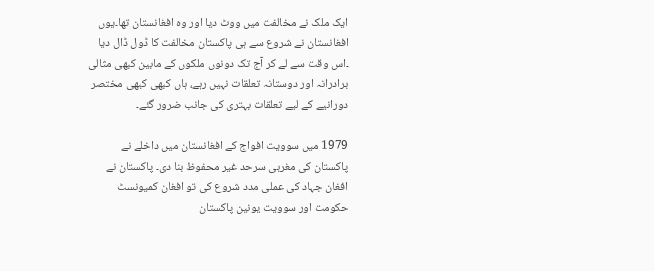ایک ملک نے مخالفت میں ووٹ دیا اور وہ افغانستان تھا۔یوں افغانستان نے شروع سے ہی پاکستان مخالفت کا ڈول ڈال دیا ۔اس وقت سے لے کر آج تک دونوں ملکوں کے مابین کبھی مثالی برادرانہ اور دوستانہ تعلقات نہیں رہے، ہاں کبھی کبھی مختصر دورانیے کے لیے تعلقات بہتری کی جانب ضرور گئے۔

1979 میں سوویت افواج کے افغانستان میں داخلے نے پاکستان کی مغربی سرحد غیر محفوظ بنا دی۔ پاکستان نے افغان جہاد کی عملی مدد شروع کی تو افغان کمیونسٹ حکومت اور سوویت یونین پاکستان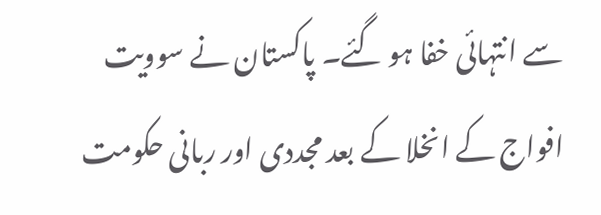سے انتہائی خفا ہو گئے۔ پاکستان نے سوویت افواج کے انخلا کے بعد مجددی اور ربانی حکومت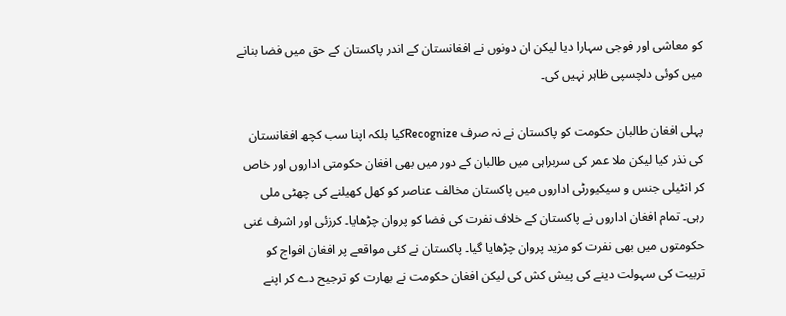کو معاشی اور فوجی سہارا دیا لیکن ان دونوں نے افغانستان کے اندر پاکستان کے حق میں فضا بنانے میں کوئی دلچسپی ظاہر نہیں کی۔

پہلی افغان طالبان حکومت کو پاکستان نے نہ صرف Recognizeکیا بلکہ اپنا سب کچھ افغانستان کی نذر کیا لیکن ملا عمر کی سربراہی میں طالبان کے دور میں بھی افغان حکومتی اداروں اور خاص کر انٹیلی جنس و سیکیورٹی اداروں میں پاکستان مخالف عناصر کو کھل کھیلنے کی چھٹی ملی رہی۔ تمام افغان اداروں نے پاکستان کے خلاف نفرت کی فضا کو پروان چڑھایا۔ کرزئی اور اشرف غنی حکومتوں میں بھی نفرت کو مزید پروان چڑھایا گیا۔ پاکستان نے کئی مواقعے پر افغان افواج کو تربیت کی سہولت دینے کی پیش کش کی لیکن افغان حکومت نے بھارت کو ترجیح دے کر اپنے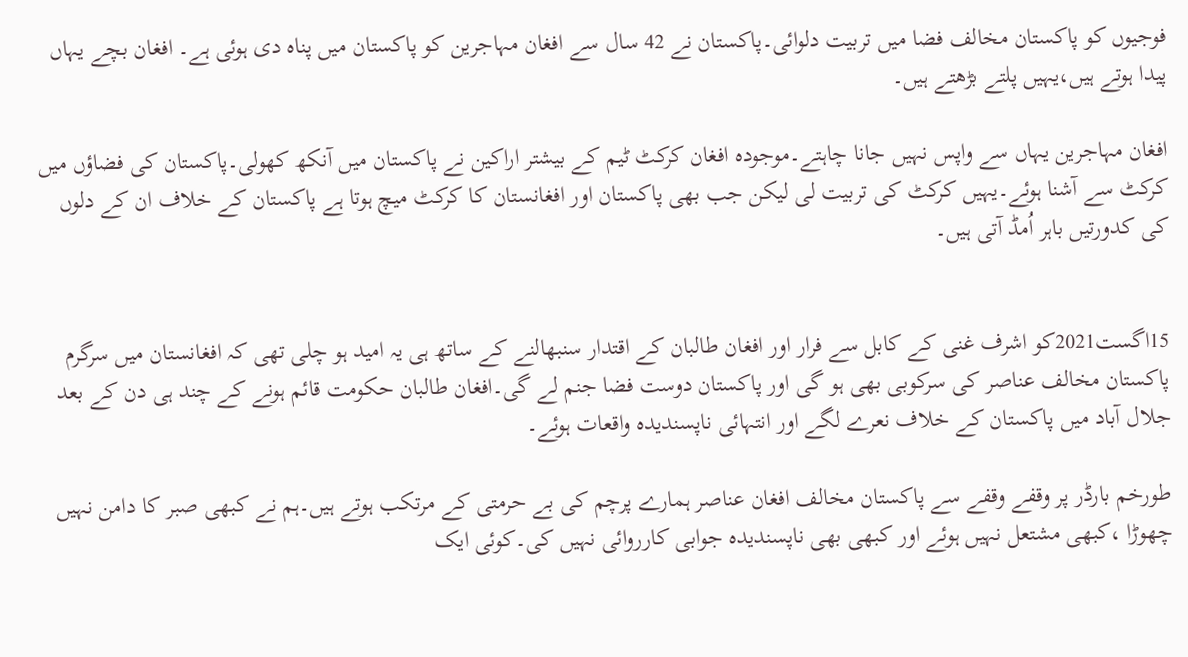فوجیوں کو پاکستان مخالف فضا میں تربیت دلوائی۔پاکستان نے 42 سال سے افغان مہاجرین کو پاکستان میں پناہ دی ہوئی ہے۔ افغان بچے یہاں پیدا ہوتے ہیں،یہیں پلتے بڑھتے ہیں۔

افغان مہاجرین یہاں سے واپس نہیں جانا چاہتے۔موجودہ افغان کرکٹ ٹیم کے بیشتر اراکین نے پاکستان میں آنکھ کھولی۔پاکستان کی فضاؤں میں کرکٹ سے آشنا ہوئے۔یہیں کرکٹ کی تربیت لی لیکن جب بھی پاکستان اور افغانستان کا کرکٹ میچ ہوتا ہے پاکستان کے خلاف ان کے دلوں کی کدورتیں باہر اُمڈ آتی ہیں۔


15اگست2021کو اشرف غنی کے کابل سے فرار اور افغان طالبان کے اقتدار سنبھالنے کے ساتھ ہی یہ امید ہو چلی تھی کہ افغانستان میں سرگرم پاکستان مخالف عناصر کی سرکوبی بھی ہو گی اور پاکستان دوست فضا جنم لے گی۔افغان طالبان حکومت قائم ہونے کے چند ہی دن کے بعد جلال آباد میں پاکستان کے خلاف نعرے لگے اور انتہائی ناپسندیدہ واقعات ہوئے۔

طورخم بارڈر پر وقفے وقفے سے پاکستان مخالف افغان عناصر ہمارے پرچم کی بے حرمتی کے مرتکب ہوتے ہیں۔ہم نے کبھی صبر کا دامن نہیں چھوڑا ،کبھی مشتعل نہیں ہوئے اور کبھی بھی ناپسندیدہ جوابی کارروائی نہیں کی۔کوئی ایک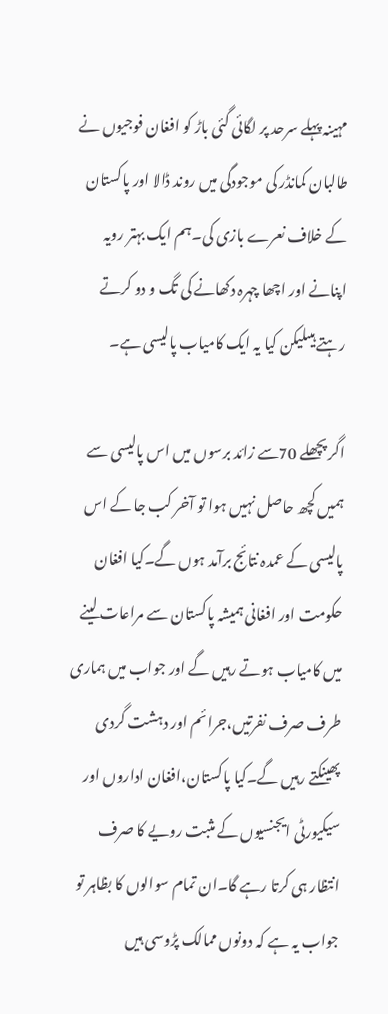مہینہ پہلے سرحد پر لگائی گئی باڑ کو افغان فوجیوں نے طالبان کمانڈر کی موجودگی میں روند ڈالا اور پاکستان کے خلاف نعرے بازی کی۔ہم ایک بہتر رویہ اپنانے اور اچھا چہرہ دکھانے کی تگ و دو کرتے رہتے ہیںلیکن کیا یہ ایک کامیاب پالیسی ہے۔

اگر پچھلے 70سے زائد برسوں میں اس پالیسی سے ہمیں کچھ حاصل نہیں ہوا تو آخر کب جا کے اس پالیسی کے عمدہ نتائج برآمد ہوں گے۔کیا افغان حکومت اور افغانی ہمیشہ پاکستان سے مراعات لینے میں کامیاب ہوتے رہیں گے اور جواب میں ہماری طرف صرف نفرتیں،جرائم اور دہشت گردی پھینکتے رہیں گے۔کیا پاکستان،افغان اداروں اور سیکیورٹی ایجنسیوں کے مثبت رویے کا صرف انتظار ہی کرتا رہے گا۔ان تمام سوالوں کا بظاہر تو جواب یہ ہے کہ دونوں ممالک پڑوسی ہیں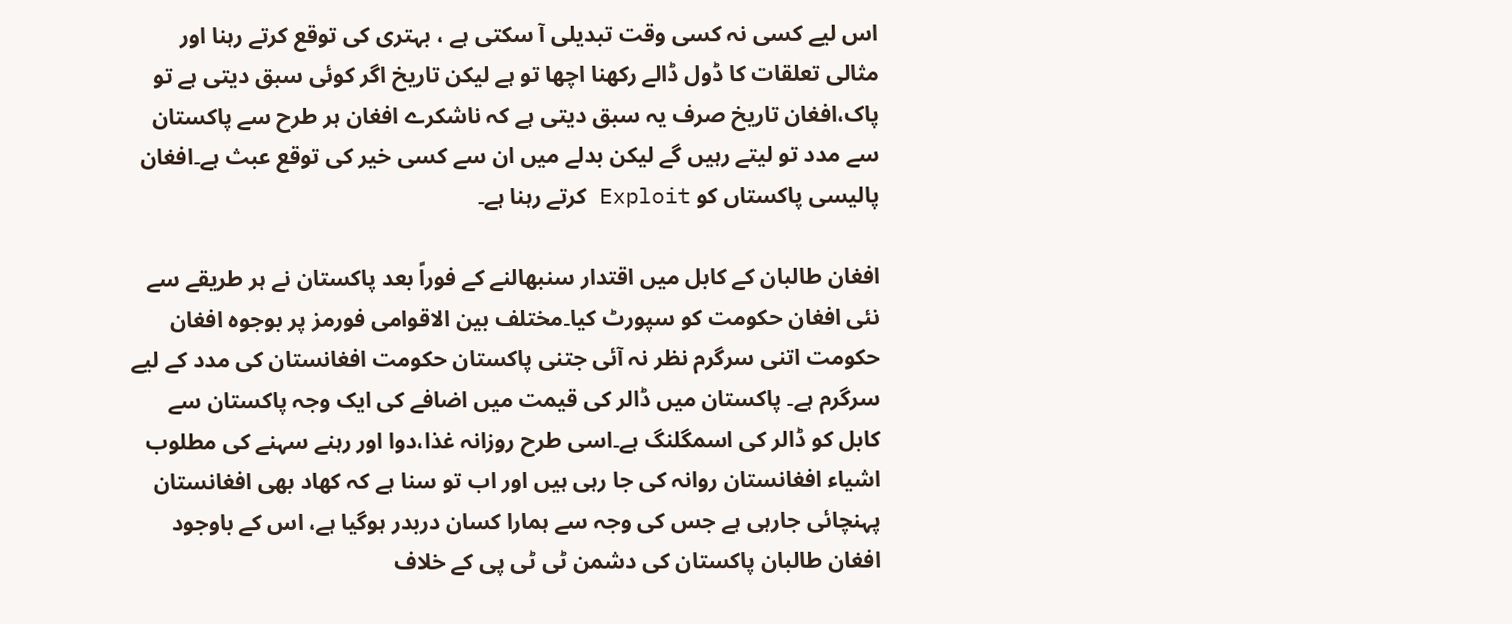اس لیے کسی نہ کسی وقت تبدیلی آ سکتی ہے ، بہتری کی توقع کرتے رہنا اور مثالی تعلقات کا ڈول ڈالے رکھنا اچھا تو ہے لیکن تاریخ اگر کوئی سبق دیتی ہے تو پاک،افغان تاریخ صرف یہ سبق دیتی ہے کہ ناشکرے افغان ہر طرح سے پاکستان سے مدد تو لیتے رہیں گے لیکن بدلے میں ان سے کسی خیر کی توقع عبث ہے۔افغان پالیسی پاکستاں کو Exploit کرتے رہنا ہے۔

افغان طالبان کے کابل میں اقتدار سنبھالنے کے فوراً بعد پاکستان نے ہر طریقے سے نئی افغان حکومت کو سپورٹ کیا۔مختلف بین الاقوامی فورمز پر بوجوہ افغان حکومت اتنی سرگرم نظر نہ آئی جتنی پاکستان حکومت افغانستان کی مدد کے لیے سرگرم ہے۔ پاکستان میں ڈالر کی قیمت میں اضافے کی ایک وجہ پاکستان سے کابل کو ڈالر کی اسمگلنگ ہے۔اسی طرح روزانہ غذا،دوا اور رہنے سہنے کی مطلوب اشیاء افغانستان روانہ کی جا رہی ہیں اور اب تو سنا ہے کہ کھاد بھی افغانستان پہنچائی جارہی ہے جس کی وجہ سے ہمارا کسان دربدر ہوگیا ہے، اس کے باوجود افغان طالبان پاکستان کی دشمن ٹی ٹی پی کے خلاف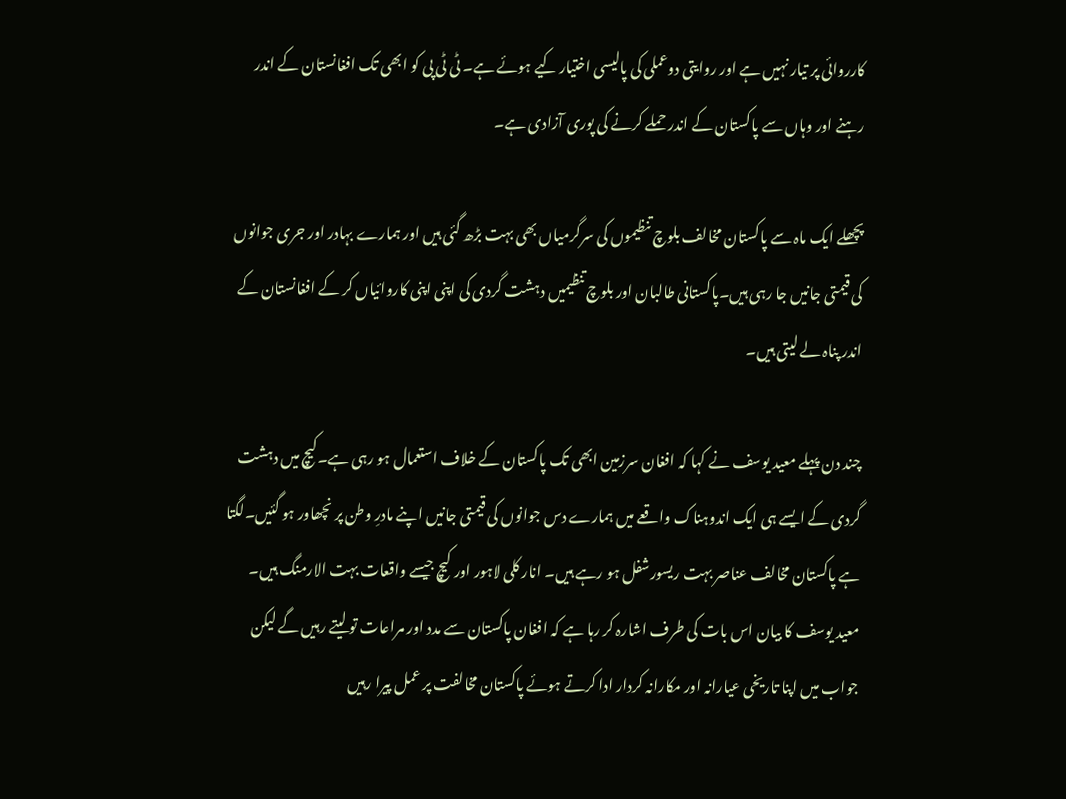کارروائی پر تیار نہیں ہے اور روایتی دوعملی کی پالیسی اختیار کیے ہوئے ہے۔ ٹی ٹی پی کو ابھی تک افغانستان کے اندر رہنے اور وہاں سے پاکستان کے اندر حملے کرنے کی پوری آزادی ہے۔

پچھلے ایک ماہ سے پاکستان مخالف بلوچ تنظیموں کی سرگرمیاں بھی بہت بڑھ گئی ہیں اور ہمارے بہادر اور جری جوانوں کی قیمتی جانیں جا رہی ہیں۔پاکستانی طالبان اور بلوچ تنظیمیں دہشت گردی کی اپنی اپنی کاروائیاں کر کے افغانستان کے اندر پناہ لے لیتی ہیں۔

چند دن پہلے معید یوسف نے کہا کہ افغان سرزمین ابھی تک پاکستان کے خلاف استعمال ہو رہی ہے۔کیچ میں دہشت گردی کے ایسے ہی ایک اندوہناک واقعے میں ہمارے دس جوانوں کی قیمتی جانیں اپنے مادرِ وطن پر نچھاور ہو گئیں۔لگتا ہے پاکستان مخالف عناصر بہت ریسورشفل ہو رہے ہیں۔ انار کلی لاہور اور کیچ جیسے واقعات بہت الارمنگ ہیں۔ معید یوسف کا بیان اس بات کی طرف اشارہ کر رہا ہے کہ افغان پاکستان سے مدد اور مراعات تو لیتے رہیں گے لیکن جواب میں اپنا تاریخی عیارانہ اور مکارانہ کردار ادا کرتے ہوئے پاکستان مخالفت پر عمل پیرا رہیں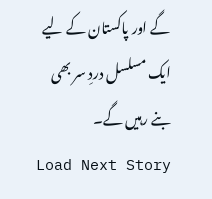گے اور پاکستان کے لیے ایک مسلسل دردِ سر بھی بنے رہیں گے۔
Load Next Story